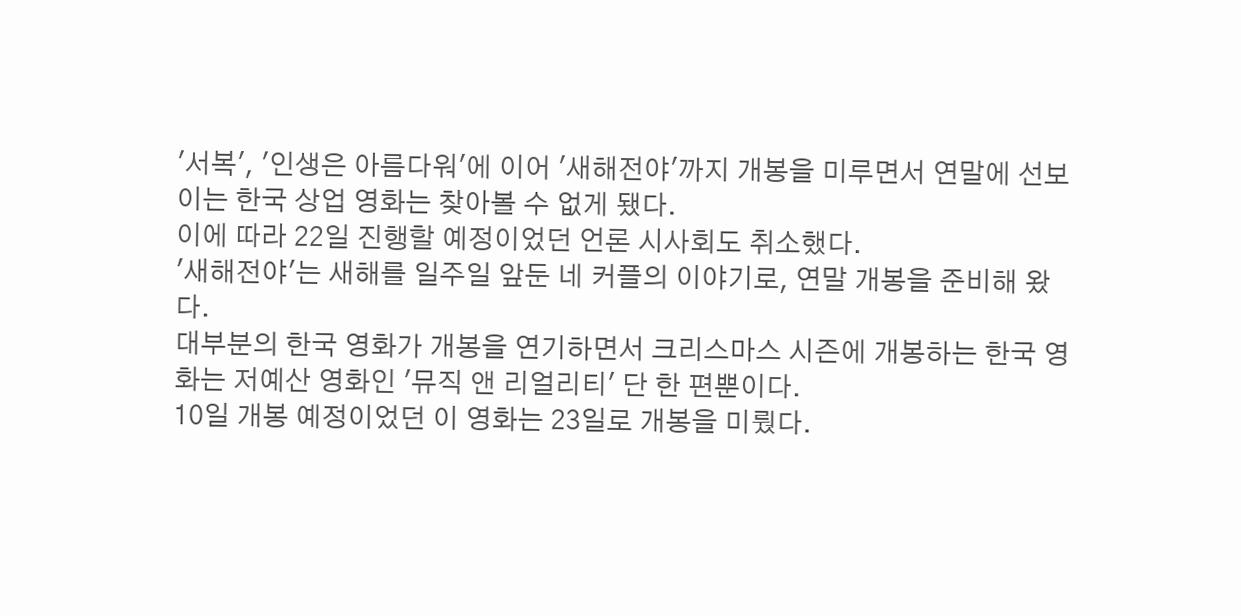'서복', '인생은 아름다워'에 이어 '새해전야'까지 개봉을 미루면서 연말에 선보이는 한국 상업 영화는 찾아볼 수 없게 됐다.
이에 따라 22일 진행할 예정이었던 언론 시사회도 취소했다.
'새해전야'는 새해를 일주일 앞둔 네 커플의 이야기로, 연말 개봉을 준비해 왔다.
대부분의 한국 영화가 개봉을 연기하면서 크리스마스 시즌에 개봉하는 한국 영화는 저예산 영화인 '뮤직 앤 리얼리티' 단 한 편뿐이다.
10일 개봉 예정이었던 이 영화는 23일로 개봉을 미뤘다.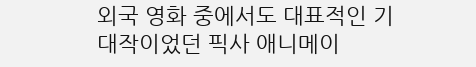외국 영화 중에서도 대표적인 기대작이었던 픽사 애니메이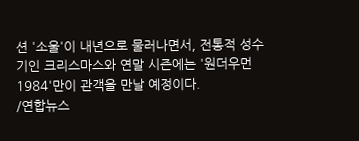션 '소울'이 내년으로 물러나면서, 전통적 성수기인 크리스마스와 연말 시즌에는 '원더우먼 1984'만이 관객을 만날 예정이다.
/연합뉴스